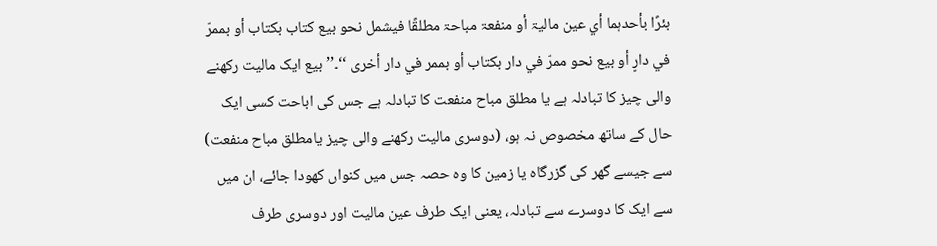بئرًا بأحدہما أي عین مالیۃ أو منفعۃ مباحۃ مطلقًا فیشمل نحو بیع کتاب بکتاب أو بممرّ في دارٍ أو بیع نحو ممرّ في دار بکتاب أو بممر في دار أخری ‘‘۔’’بیع ایک مالیت رکھنے والی چیز کا تبادلہ ہے یا مطلق مباح منفعت کا تبادلہ ہے جس کی اباحت کسی ایک حال کے ساتھ مخصوص نہ ہو، (دوسری مالیت رکھنے والی چیز یامطلق مباح منفعت) سے جیسے گھر کی گزرگاہ یا زمین کا وہ حصہ جس میں کنواں کھودا جائے، ان میں سے ایک کا دوسرے سے تبادلہ، یعنی ایک طرف عین مالیت اور دوسری طرف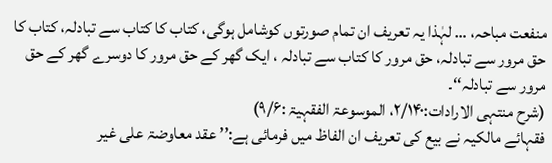منفعت مباحہ، … لہٰذا یہ تعریف ان تمام صورتوں کوشامل ہوگی، کتاب کا کتاب سے تبادلہ، کتاب کا حق مرور سے تبادلہ، حق مرور کا کتاب سے تبادلہ ، ایک گھر کے حق مرور کا دوسرے گھر کے حق مرور سے تبادلہ‘‘۔
(شرح منتہی الارادات:۲/۱۴۰، الموسوعۃ الفقہیۃ :۹/۶)
فقہائے مالکیہ نے بیع کی تعریف ان الفاظ میں فرمائی ہے:’’ عقد معاوضۃ علی غیر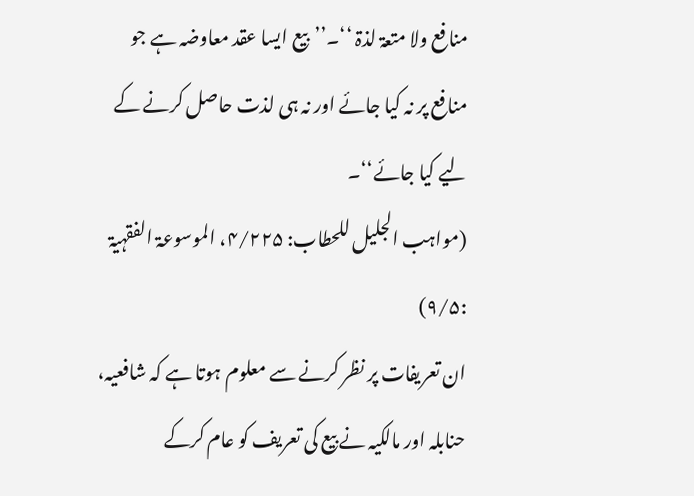منافع ولا متعۃ لذۃ ‘‘۔’’بیع ایسا عقد معاوضہ ہے جو منافع پر نہ کیا جائے اور نہ ہی لذت حاصل کرنے کے لیے کیا جائے‘‘۔
(مواہب الجلیل للحطاب: ۴/۲۲۵، الموسوعۃ الفقہیۃ :۹/۵)
ان تعریفات پر نظر کرنے سے معلوم ہوتا ہے کہ شافعیہ، حنابلہ اور مالکیہ نے بیع کی تعریف کو عام کرکے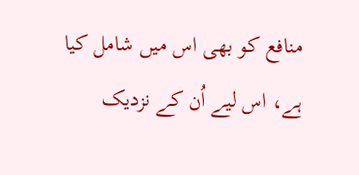منافع کو بھی اس میں شامل کیا ہے، اس لیے اُن کے نزدیک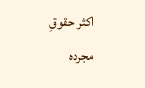اکثر حقوقِ مجردہ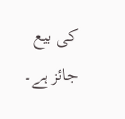کی بیع جائز ہے۔